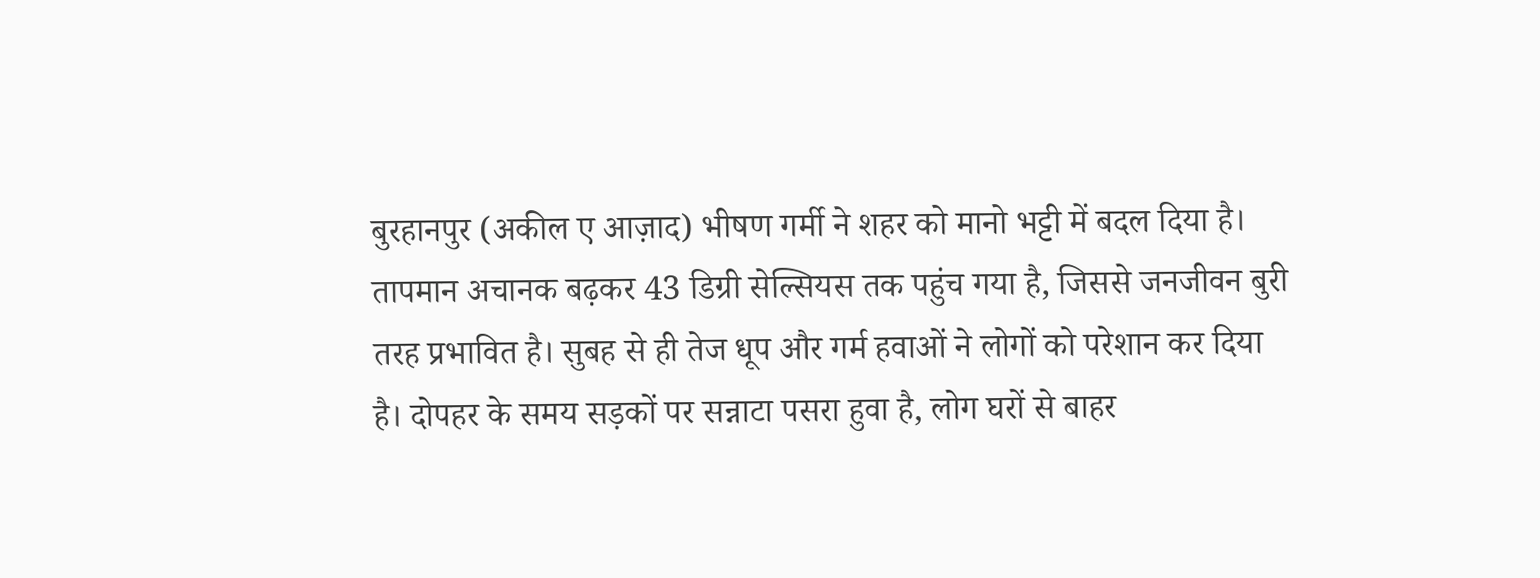बुरहानपुर (अकील ए आज़ाद) भीषण गर्मी ने शहर को मानो भट्टी में बदल दिया है। तापमान अचानक बढ़कर 43 डिग्री सेल्सियस तक पहुंच गया है, जिससे जनजीवन बुरी तरह प्रभावित है। सुबह से ही तेज धूप और गर्म हवाओं ने लोगों को परेशान कर दिया है। दोपहर के समय सड़कों पर सन्नाटा पसरा हुवा है, लोग घरों से बाहर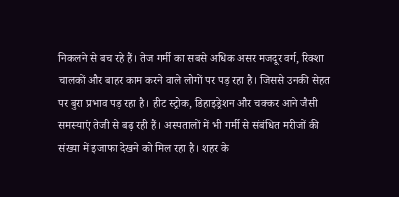निकलने से बच रहे हैं। तेज गर्मी का सबसे अधिक असर मजदूर वर्ग, रिक्शा चालकों और बाहर काम करने वाले लोगों पर पड़ रहा है। जिससे उनकी सेहत पर बुरा प्रभाव पड़ रहा है। हीट स्ट्रोक, डिहाइड्रेशन और चक्कर आने जैसी समस्याएं तेजी से बढ़ रही हैं। अस्पतालों में भी गर्मी से संबंधित मरीजों की संख्या में इजाफा देखने को मिल रहा है। शहर के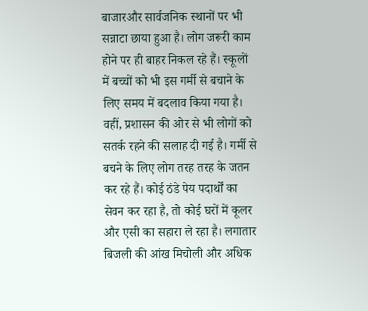बाजारऔर सार्वजनिक स्थानों पर भी सन्नाटा छाया हुआ है। लोग जरूरी काम होने पर ही बाहर निकल रहे हैं। स्कूलों में बच्चों को भी इस गर्मी से बचाने के लिए समय में बदलाव किया गया है। वहीं, प्रशासन की ओर से भी लोगों को सतर्क रहने की सलाह दी गई है। गर्मी से बचने के लिए लोग तरह तरह के जतन कर रहे हैं। कोई ठंडे पेय पदार्थों का सेवन कर रहा है, तो कोई घरों में कूलर और एसी का सहारा ले रहा है। लगातार बिजली की आंख मिचोली और अधिक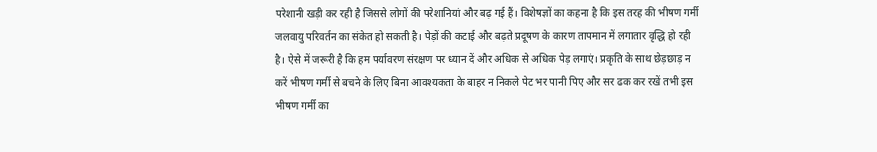परेशानी खड़ी कर रही है जिससे लोगों की परेशानियां और बढ़ गई हैं। विशेषज्ञों का कहना है कि इस तरह की भीषण गर्मी जलवायु परिवर्तन का संकेत हो सकती है। पेड़ों की कटाई और बढ़ते प्रदूषण के कारण तापमान में लगातार वृद्धि हो रही है। ऐसे में जरूरी है कि हम पर्यावरण संरक्षण पर ध्यान दें और अधिक से अधिक पेड़ लगाएं। प्रकृति के साथ छेड़छाड़ न करें भीषण गर्मी से बचने के लिए बिना आवश्यकता के बाहर न निकले पेट भर पानी पिए और सर ढक कर रखें तभी इस भीषण गर्मी का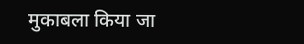मुकाबला किया जा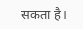सकता है।